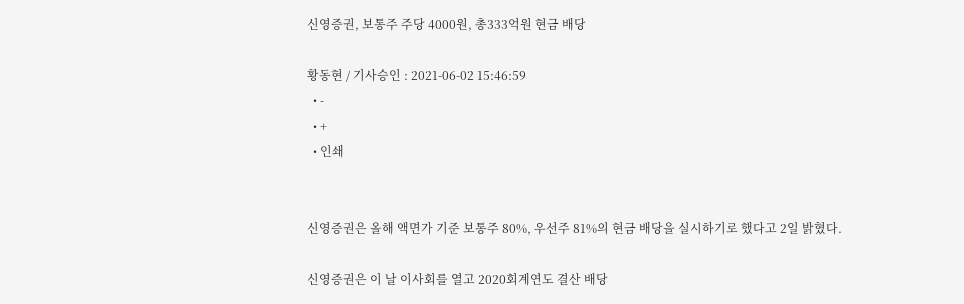신영증권, 보통주 주당 4000원, 총333억원 현금 배당

황동현 / 기사승인 : 2021-06-02 15:46:59
  • -
  • +
  • 인쇄


신영증권은 올해 액면가 기준 보통주 80%, 우선주 81%의 현금 배당을 실시하기로 했다고 2일 밝혔다.

신영증권은 이 날 이사회를 열고 2020회계연도 결산 배당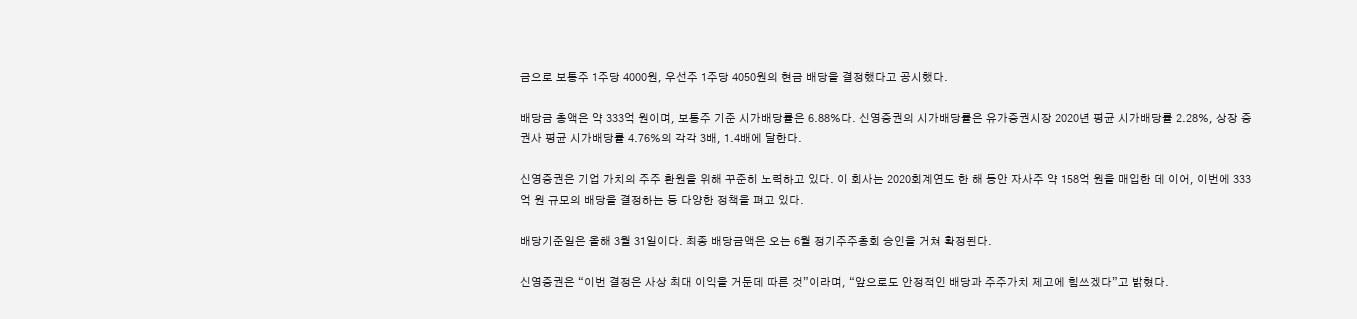금으로 보통주 1주당 4000원, 우선주 1주당 4050원의 현금 배당을 결정했다고 공시했다.

배당금 총액은 약 333억 원이며, 보통주 기준 시가배당률은 6.88%다. 신영증권의 시가배당률은 유가증권시장 2020년 평균 시가배당률 2.28%, 상장 증권사 평균 시가배당률 4.76%의 각각 3배, 1.4배에 달한다.

신영증권은 기업 가치의 주주 환원을 위해 꾸준히 노력하고 있다. 이 회사는 2020회계연도 한 해 동안 자사주 약 158억 원을 매입한 데 이어, 이번에 333억 원 규모의 배당을 결정하는 등 다양한 정책을 펴고 있다.

배당기준일은 올해 3월 31일이다. 최종 배당금액은 오는 6월 정기주주총회 승인을 거쳐 확정된다.

신영증권은 “이번 결정은 사상 최대 이익을 거둔데 따른 것”이라며, “앞으로도 안정적인 배당과 주주가치 제고에 힘쓰겠다”고 밝혔다.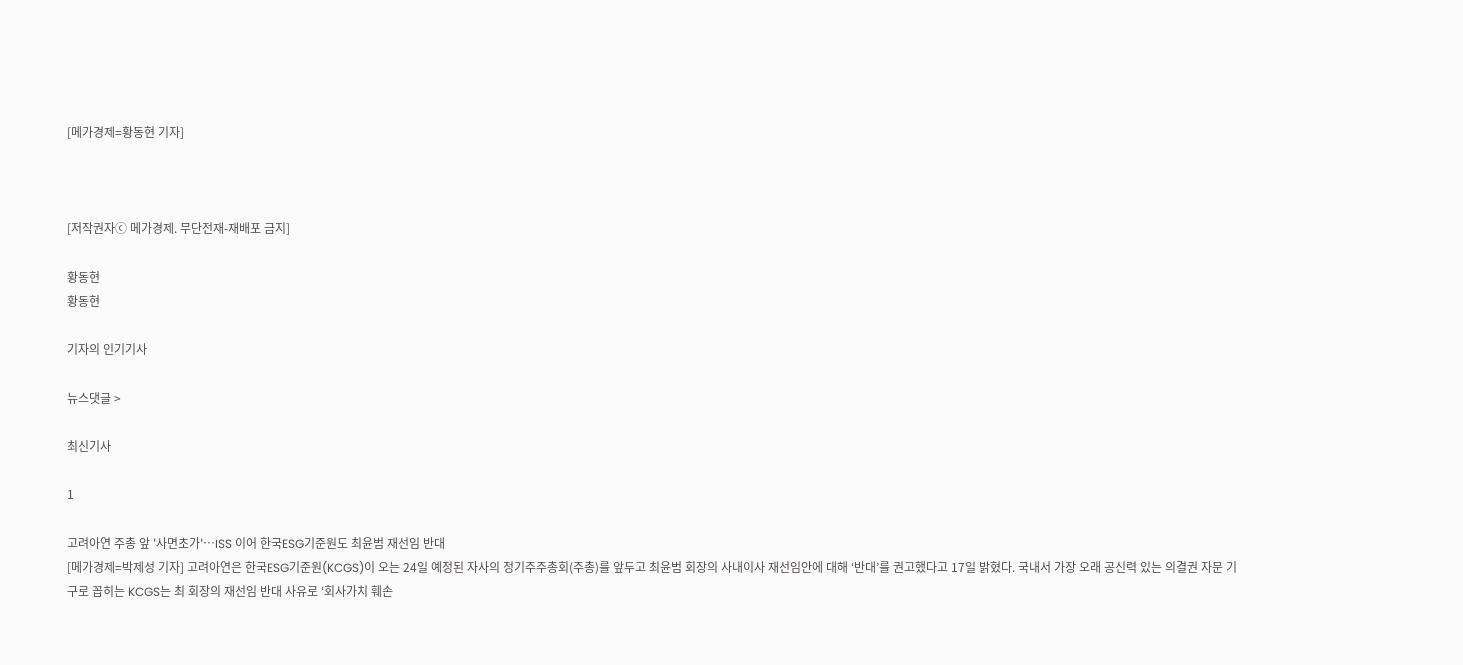[메가경제=황동현 기자]



[저작권자ⓒ 메가경제. 무단전재-재배포 금지]

황동현
황동현

기자의 인기기사

뉴스댓글 >

최신기사

1

고려아연 주총 앞 '사면초가'…ISS 이어 한국ESG기준원도 최윤범 재선임 반대
[메가경제=박제성 기자] 고려아연은 한국ESG기준원(KCGS)이 오는 24일 예정된 자사의 정기주주총회(주총)를 앞두고 최윤범 회장의 사내이사 재선임안에 대해 ‘반대’를 권고했다고 17일 밝혔다. 국내서 가장 오래 공신력 있는 의결권 자문 기구로 꼽히는 KCGS는 최 회장의 재선임 반대 사유로 ‘회사가치 훼손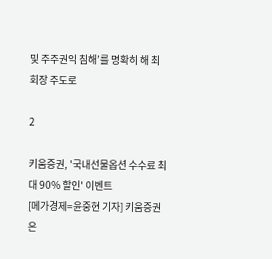및 주주권익 침해’를 명확히 해 최 회장 주도로

2

키움증권, '국내선물옵션 수수료 최대 90% 할인' 이벤트
[메가경제=윤중현 기자] 키움증권은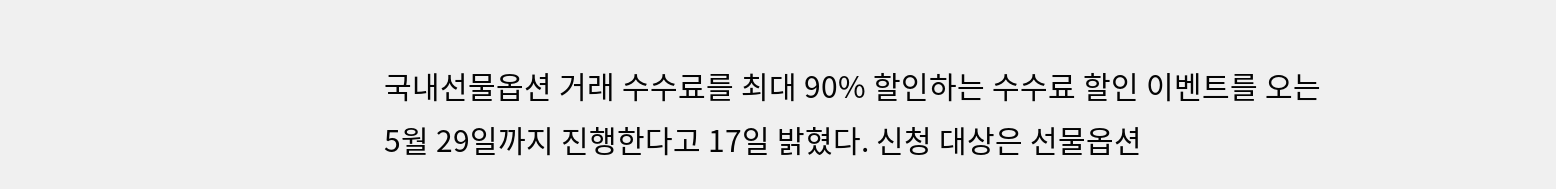국내선물옵션 거래 수수료를 최대 90% 할인하는 수수료 할인 이벤트를 오는 5월 29일까지 진행한다고 17일 밝혔다. 신청 대상은 선물옵션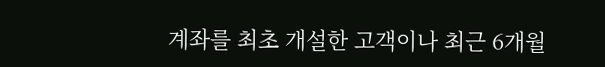계좌를 최초 개설한 고객이나 최근 6개월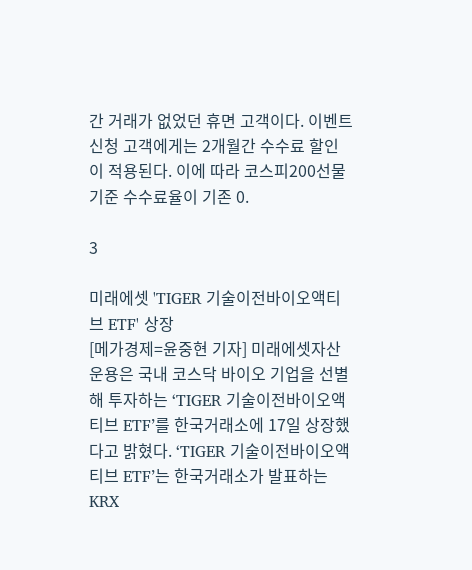간 거래가 없었던 휴면 고객이다. 이벤트 신청 고객에게는 2개월간 수수료 할인이 적용된다. 이에 따라 코스피200선물 기준 수수료율이 기존 0.

3

미래에셋 'TIGER 기술이전바이오액티브 ETF' 상장
[메가경제=윤중현 기자] 미래에셋자산운용은 국내 코스닥 바이오 기업을 선별해 투자하는 ‘TIGER 기술이전바이오액티브 ETF’를 한국거래소에 17일 상장했다고 밝혔다. ‘TIGER 기술이전바이오액티브 ETF’는 한국거래소가 발표하는 KRX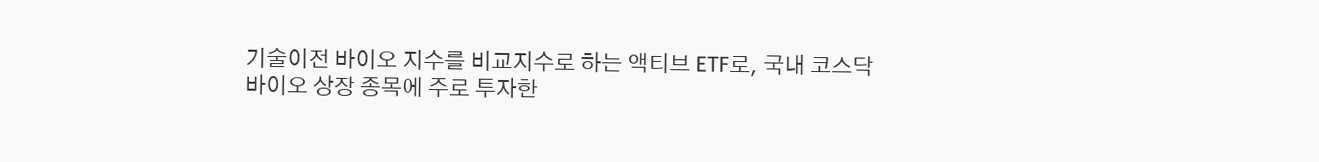기술이전 바이오 지수를 비교지수로 하는 액티브 ETF로, 국내 코스닥 바이오 상장 종목에 주로 투자한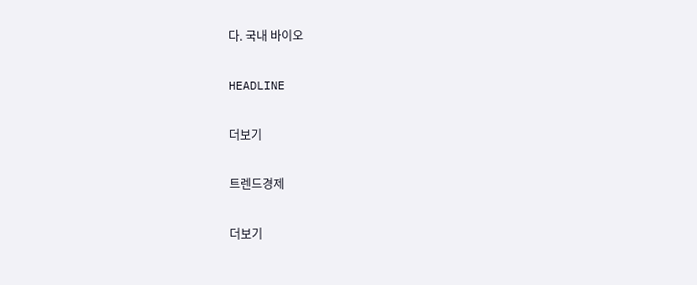다. 국내 바이오

HEADLINE

더보기

트렌드경제

더보기